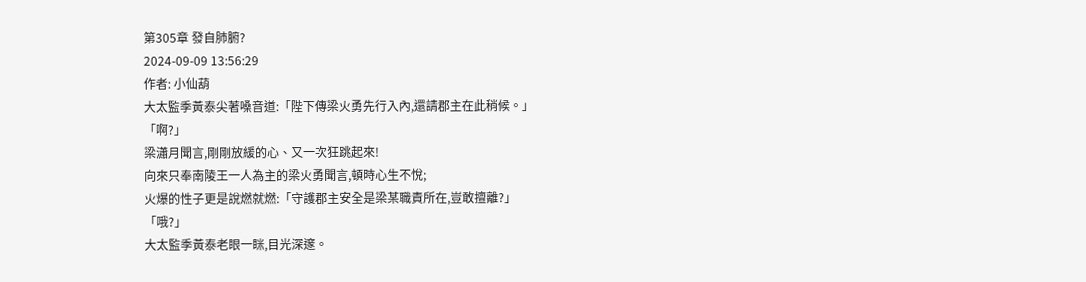第305章 發自肺腑?
2024-09-09 13:56:29
作者: 小仙葫
大太監季黃泰尖著嗓音道:「陛下傳梁火勇先行入內,還請郡主在此稍候。」
「啊?」
梁瀟月聞言,剛剛放緩的心、又一次狂跳起來!
向來只奉南陵王一人為主的梁火勇聞言,頓時心生不悅;
火爆的性子更是說燃就燃:「守護郡主安全是梁某職責所在,豈敢擅離?」
「哦?」
大太監季黃泰老眼一眯,目光深邃。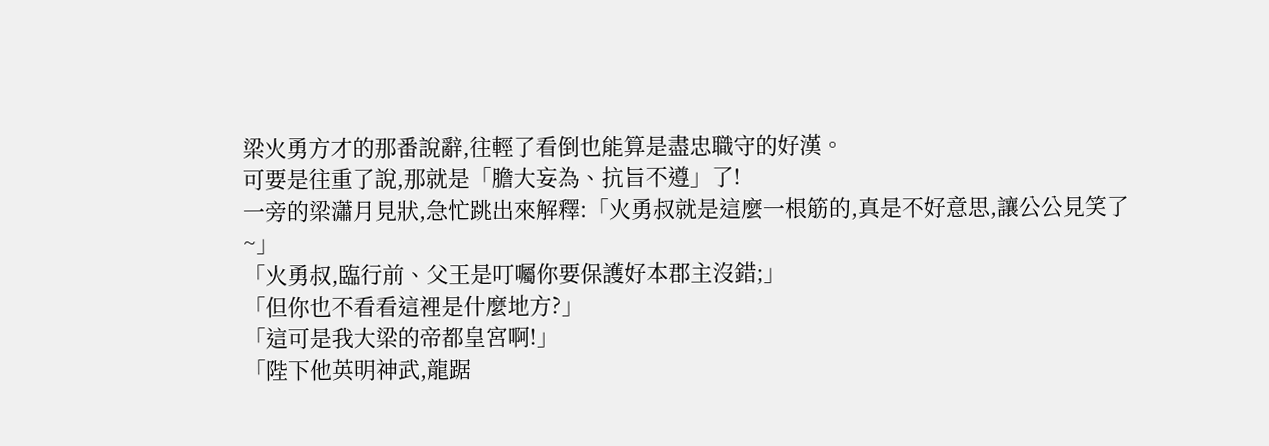梁火勇方才的那番說辭,往輕了看倒也能算是盡忠職守的好漢。
可要是往重了說,那就是「膽大妄為、抗旨不遵」了!
一旁的梁瀟月見狀,急忙跳出來解釋:「火勇叔就是這麼一根筋的,真是不好意思,讓公公見笑了~」
「火勇叔,臨行前、父王是叮囑你要保護好本郡主沒錯;」
「但你也不看看這裡是什麼地方?」
「這可是我大梁的帝都皇宮啊!」
「陛下他英明神武,龍踞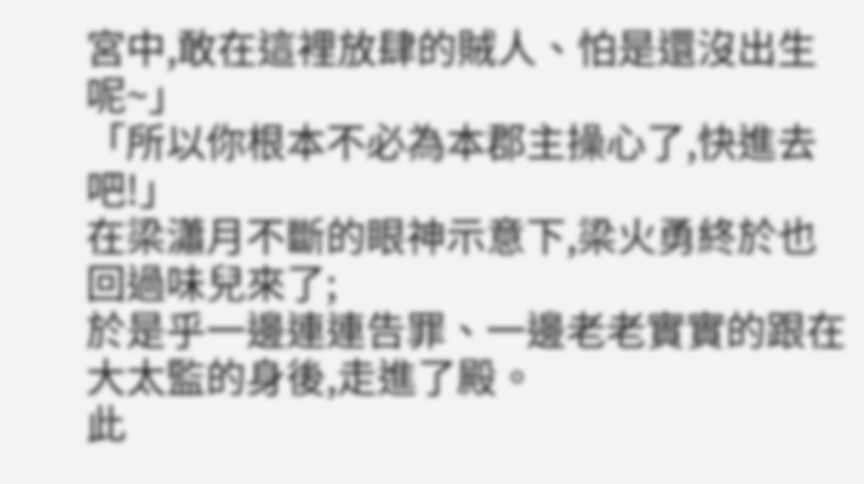宮中,敢在這裡放肆的賊人、怕是還沒出生呢~」
「所以你根本不必為本郡主操心了,快進去吧!」
在梁瀟月不斷的眼神示意下,梁火勇終於也回過味兒來了;
於是乎一邊連連告罪、一邊老老實實的跟在大太監的身後,走進了殿。
此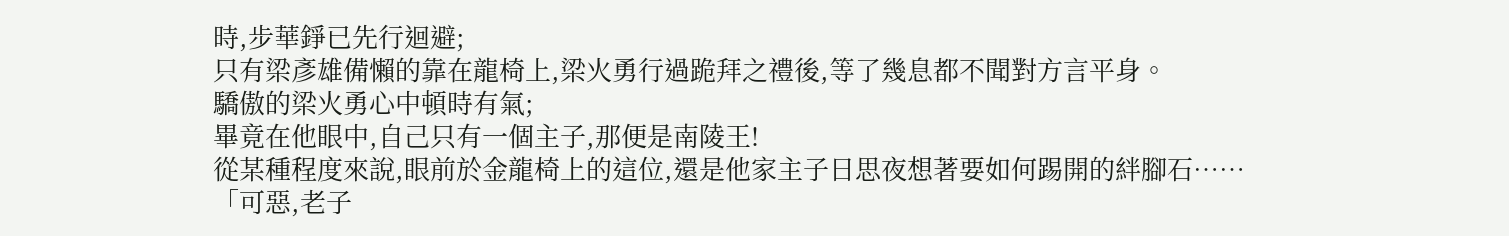時,步華錚已先行迴避;
只有梁彥雄備懶的靠在龍椅上,梁火勇行過跪拜之禮後,等了幾息都不聞對方言平身。
驕傲的梁火勇心中頓時有氣;
畢竟在他眼中,自己只有一個主子,那便是南陵王!
從某種程度來說,眼前於金龍椅上的這位,還是他家主子日思夜想著要如何踢開的絆腳石……
「可惡,老子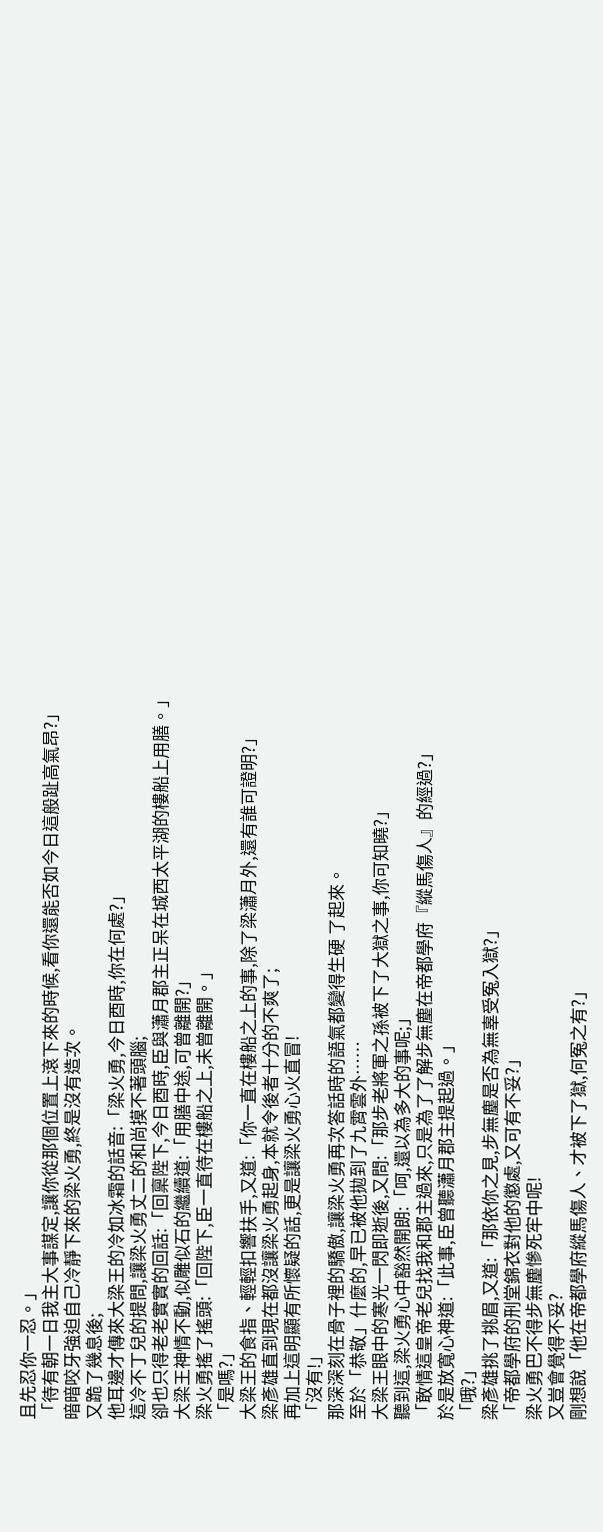且先忍你一忍。」
「待有朝一日我主大事謀定,讓你從那個位置上滾下來的時候,看你還能否如今日這般趾高氣昂?」
暗暗咬牙強迫自己冷靜下來的梁火勇,終是沒有造次。
又跪了幾息後;
他耳邊才傳來大梁王的冷如冰霜的話音:「梁火勇,今日酉時,你在何處?」
這冷不丁兒的提問,讓梁火勇丈二的和尚摸不著頭腦;
卻也只得老老實實的回話:「回稟陛下,今日酉時,臣與瀟月郡主正呆在城西太平湖的樓船上用膳。」
大梁王神情不動,似雕似石的繼續道:「用膳中途,可曾離開?」
梁火勇搖了搖頭:「回陛下,臣一直待在樓船之上,未曾離開。」
「是嗎?」
大梁王的食指、輕輕扣響扶手,又道:「你一直在樓船之上的事,除了梁瀟月外,還有誰可證明?」
梁彥雄直到現在都沒讓梁火勇起身,本就令後者十分的不爽了;
再加上這明顯有所懷疑的話,更是讓梁火勇心火直冒!
「沒有!」
那深深刻在骨子裡的驕傲,讓梁火勇再次答話時的語氣都變得生硬 了起來。
至於「恭敬」什麼的,早已被他拋到了九霄雲外……
大梁王眼中的寒光一閃即逝後,又問:「那步老將軍之孫被下了大獄之事,你可知曉?」
聽到這,梁火勇心中豁然開朗:「呵,還以為多大的事呢;」
「敢情這皇帝老兒找我和郡主過來,只是為了了解步無塵在帝都學府『縱馬傷人』的經過?」
於是放寬心神道:「此事,臣曾聽瀟月郡主提起過。」
「哦?」
梁彥雄挑了挑眉,又道:「那依你之見,步無塵是否為無辜受冤入獄?」
「帝都學府的刑堂錦衣對他的懲處,又可有不妥?」
梁火勇巴不得步無塵慘死牢中呢!
又豈會覺得不妥?
剛想說「他在帝都學府縱馬傷人、才被下了獄,何冤之有?」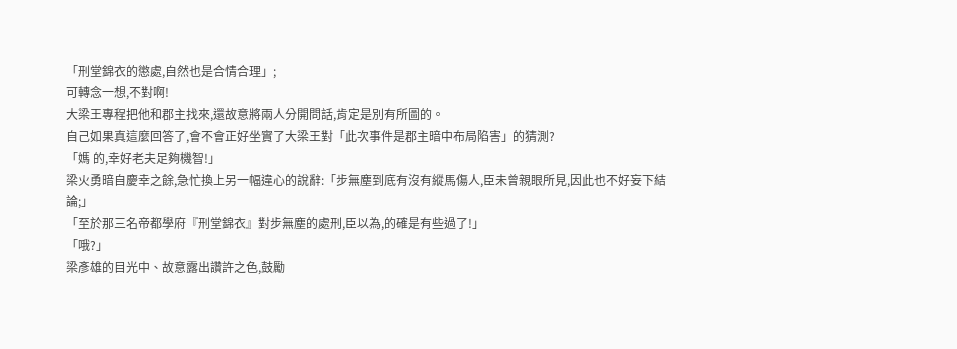「刑堂錦衣的懲處,自然也是合情合理」;
可轉念一想,不對啊!
大梁王專程把他和郡主找來,還故意將兩人分開問話,肯定是別有所圖的。
自己如果真這麼回答了,會不會正好坐實了大梁王對「此次事件是郡主暗中布局陷害」的猜測?
「媽 的,幸好老夫足夠機智!」
梁火勇暗自慶幸之餘,急忙換上另一幅違心的說辭:「步無塵到底有沒有縱馬傷人,臣未曾親眼所見,因此也不好妄下結論;」
「至於那三名帝都學府『刑堂錦衣』對步無塵的處刑,臣以為,的確是有些過了!」
「哦?」
梁彥雄的目光中、故意露出讚許之色,鼓勵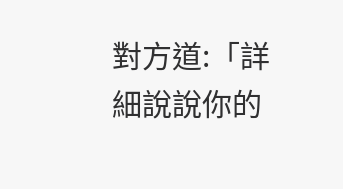對方道:「詳細說說你的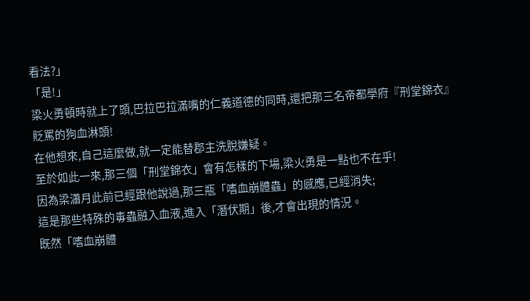看法?」
「是!」
梁火勇頓時就上了頭,巴拉巴拉滿嘴的仁義道德的同時,還把那三名帝都學府『刑堂錦衣』貶罵的狗血淋頭!
在他想來,自己這麼做,就一定能替郡主洗脫嫌疑。
至於如此一來,那三個「刑堂錦衣」會有怎樣的下場,梁火勇是一點也不在乎!
因為梁瀟月此前已經跟他說過,那三瓶「嗜血崩體蟲」的感應,已經消失;
這是那些特殊的毒蟲融入血液,進入「潛伏期」後,才會出現的情況。
既然「嗜血崩體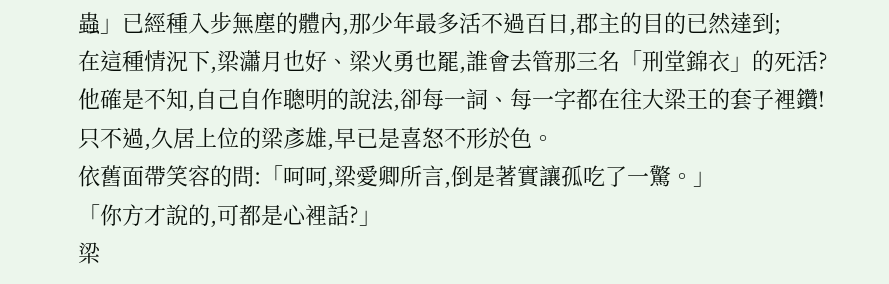蟲」已經種入步無塵的體內,那少年最多活不過百日,郡主的目的已然達到;
在這種情況下,梁瀟月也好、梁火勇也罷,誰會去管那三名「刑堂錦衣」的死活?
他確是不知,自己自作聰明的說法,卻每一詞、每一字都在往大梁王的套子裡鑽!
只不過,久居上位的梁彥雄,早已是喜怒不形於色。
依舊面帶笑容的問:「呵呵,梁愛卿所言,倒是著實讓孤吃了一驚。」
「你方才說的,可都是心裡話?」
梁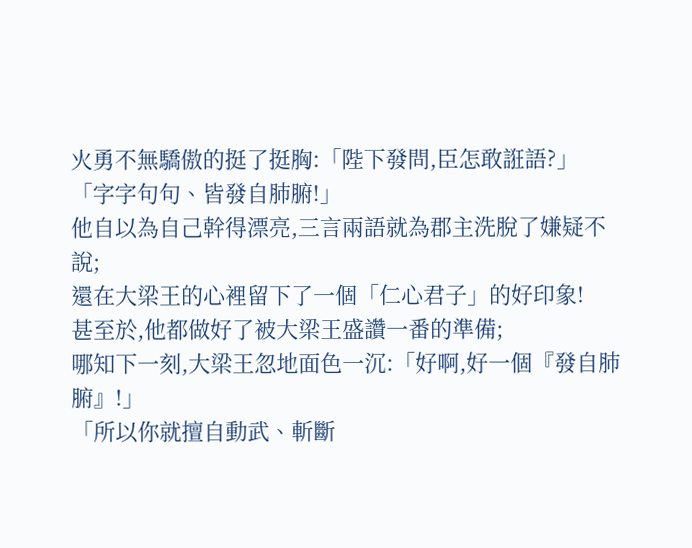火勇不無驕傲的挺了挺胸:「陛下發問,臣怎敢誑語?」
「字字句句、皆發自肺腑!」
他自以為自己幹得漂亮,三言兩語就為郡主洗脫了嫌疑不說;
還在大梁王的心裡留下了一個「仁心君子」的好印象!
甚至於,他都做好了被大梁王盛讚一番的準備;
哪知下一刻,大梁王忽地面色一沉:「好啊,好一個『發自肺腑』!」
「所以你就擅自動武、斬斷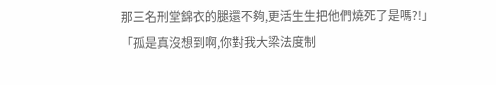那三名刑堂錦衣的腿還不夠,更活生生把他們燒死了是嗎?!」
「孤是真沒想到啊,你對我大梁法度制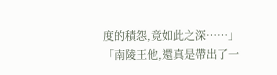度的積怨,竟如此之深……」
「南陵王他,還真是帶出了一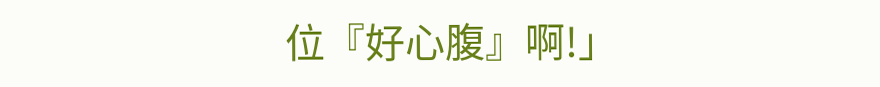位『好心腹』啊!」